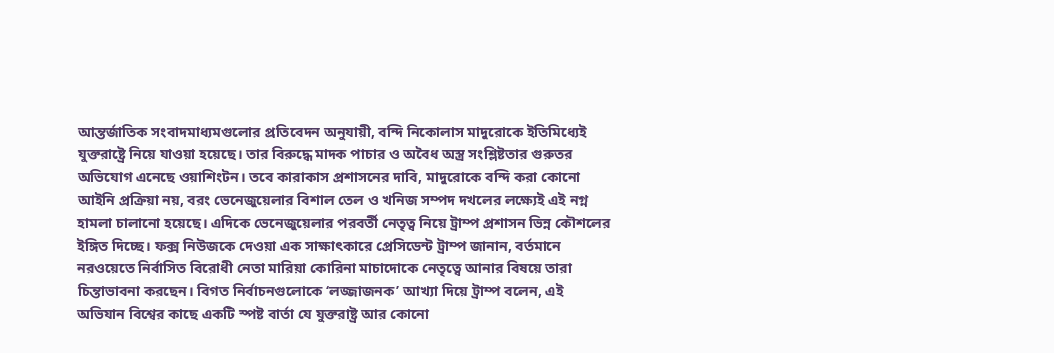আন্তর্জাতিক সংবাদমাধ্যমগুলোর প্রতিবেদন অনুযায়ী, বন্দি নিকোলাস মাদুরোকে ইতিমিধ্যেই যুক্তরাষ্ট্রে নিয়ে যাওয়া হয়েছে। তার বিরুদ্ধে মাদক পাচার ও অবৈধ অস্ত্র সংশ্লিষ্টতার গুরুতর অভিযোগ এনেছে ওয়াশিংটন। তবে কারাকাস প্রশাসনের দাবি, মাদুরোকে বন্দি করা কোনো আইনি প্রক্রিয়া নয়, বরং ভেনেজুয়েলার বিশাল তেল ও খনিজ সম্পদ দখলের লক্ষ্যেই এই নগ্ন হামলা চালানো হয়েছে। এদিকে ভেনেজুয়েলার পরবর্তী নেতৃত্ব নিয়ে ট্রাম্প প্রশাসন ভিন্ন কৌশলের ইঙ্গিত দিচ্ছে। ফক্স নিউজকে দেওয়া এক সাক্ষাৎকারে প্রেসিডেন্ট ট্রাম্প জানান, বর্তমানে নরওয়েতে নির্বাসিত বিরোধী নেতা মারিয়া কোরিনা মাচাদোকে নেতৃত্বে আনার বিষয়ে তারা চিন্তাভাবনা করছেন। বিগত নির্বাচনগুলোকে ‘লজ্জাজনক’ আখ্যা দিয়ে ট্রাম্প বলেন, এই অভিযান বিশ্বের কাছে একটি স্পষ্ট বার্তা যে যুক্তরাষ্ট্র আর কোনো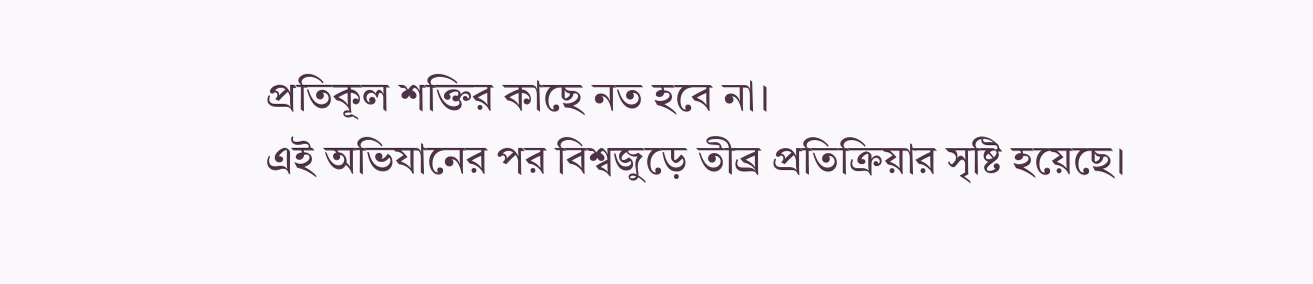প্রতিকূল শক্তির কাছে নত হবে না।
এই অভিযানের পর বিশ্বজুড়ে তীব্র প্রতিক্রিয়ার সৃষ্টি হয়েছে।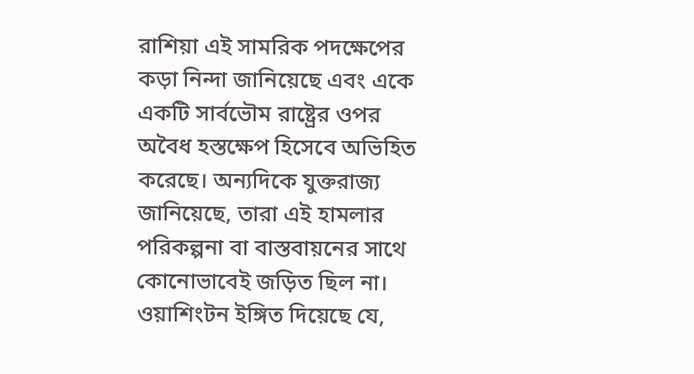রাশিয়া এই সামরিক পদক্ষেপের কড়া নিন্দা জানিয়েছে এবং একে একটি সার্বভৌম রাষ্ট্রের ওপর অবৈধ হস্তক্ষেপ হিসেবে অভিহিত করেছে। অন্যদিকে যুক্তরাজ্য জানিয়েছে, তারা এই হামলার পরিকল্পনা বা বাস্তবায়নের সাথে কোনোভাবেই জড়িত ছিল না। ওয়াশিংটন ইঙ্গিত দিয়েছে যে,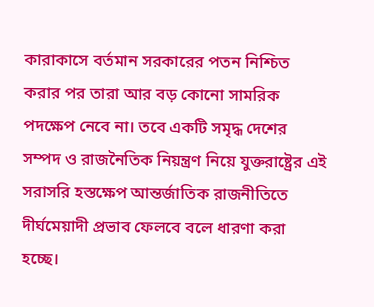কারাকাসে বর্তমান সরকারের পতন নিশ্চিত করার পর তারা আর বড় কোনো সামরিক পদক্ষেপ নেবে না। তবে একটি সমৃদ্ধ দেশের সম্পদ ও রাজনৈতিক নিয়ন্ত্রণ নিয়ে যুক্তরাষ্ট্রের এই সরাসরি হস্তক্ষেপ আন্তর্জাতিক রাজনীতিতে দীর্ঘমেয়াদী প্রভাব ফেলবে বলে ধারণা করা হচ্ছে।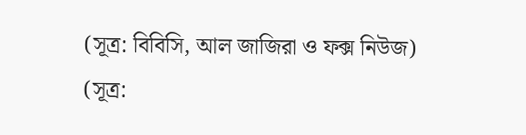(সূত্র: বিবিসি, আল জাজিরা ও ফক্স নিউজ)
(সূত্র: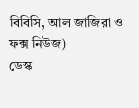বিবিসি, আল জাজিরা ও ফক্স নিউজ)
ডেস্ক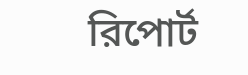রিপোর্ট